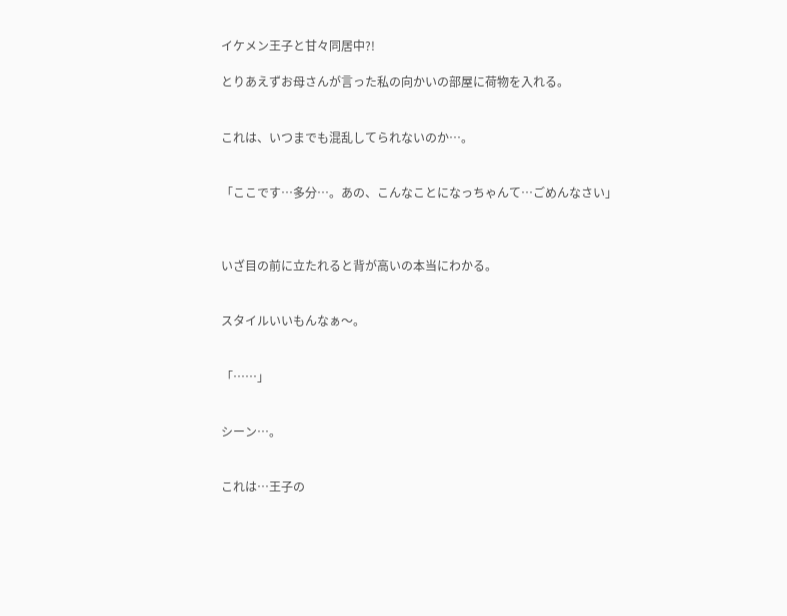イケメン王子と甘々同居中?!

とりあえずお母さんが言った私の向かいの部屋に荷物を入れる。


これは、いつまでも混乱してられないのか…。


「ここです…多分…。あの、こんなことになっちゃんて…ごめんなさい」



いざ目の前に立たれると背が高いの本当にわかる。


スタイルいいもんなぁ〜。


「……」


シーン…。


これは…王子の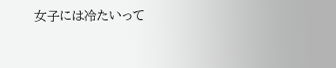女子には冷たいって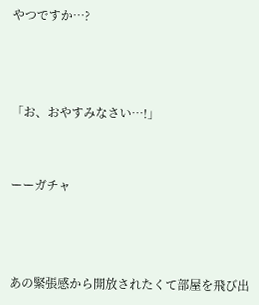やつですか…?



「お、おやすみなさい…!」


ーーガチャ



あの緊張感から開放されたくて部屋を飛び出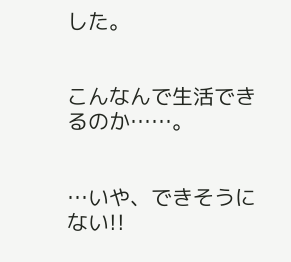した。


こんなんで生活できるのか……。


…いや、できそうにない!!